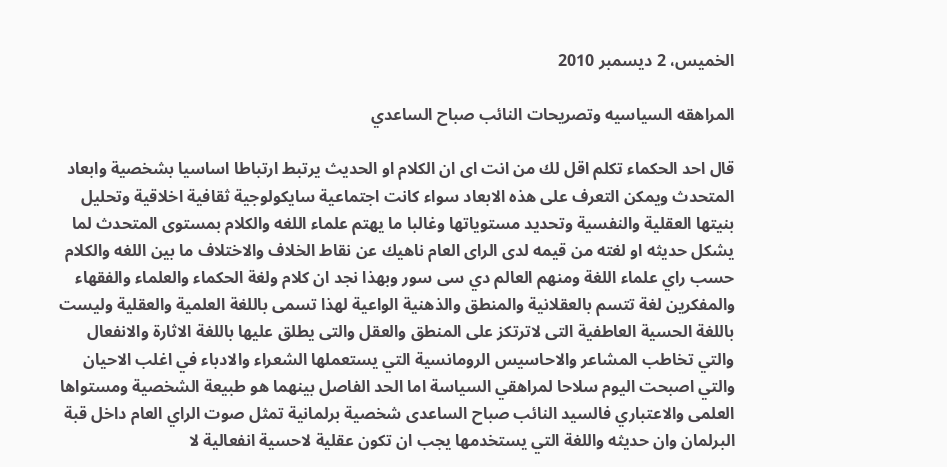الخميس، 2 ديسمبر 2010

المراهقه السياسيه وتصريحات النائب صباح الساعدي

قال احد الحكماء تكلم اقل لك من انت اى ان الكلام او الحديث يرتبط ارتباطا اساسيا بشخصية وابعاد المتحدث ويمكن التعرف على هذه الابعاد سواء كانت اجتماعية سايكولوجية ثقافية اخلاقية وتحليل بنيتها العقلية والنفسية وتحديد مستوياتها وغالبا ما يهتم علماء اللغه والكلام بمستوى المتحدث لما يشكل حديثه او لغته من قيمه لدى الراى العام ناهيك عن نقاط الخلاف والاختلاف ما بين اللغه والكلام حسب راي علماء اللغة ومنهم العالم دي سى سور وبهذا نجد ان كلام ولغة الحكماء والعلماء والفقهاء والمفكرين لغة تتسم بالعقلانية والمنطق والذهنية الواعية لهذا تسمى باللغة العلمية والعقلية وليست باللغة الحسية العاطفية التى لاترتكز على المنطق والعقل والتى يطلق عليها باللغة الاثارة والانفعال والتي تخاطب المشاعر والاحاسيس الرومانسية التي يستعملها الشعراء والادباء في اغلب الاحيان والتي اصبحت اليوم سلاحا لمراهقي السياسة اما الحد الفاصل بينهما هو طبيعة الشخصية ومستواها العلمى والاعتباري فالسيد النائب صباح الساعدى شخصية برلمانية تمثل صوت الراي العام داخل قبة البرلمان وان حديثه واللغة التي يستخدمها يجب ان تكون عقلية لاحسية انفعالية لا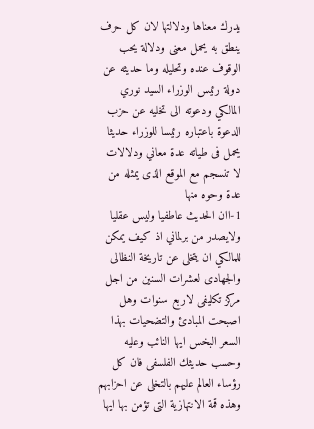يدرك معناها ودلالتها لان كل حرف ينطق به يحمل معنى ودلالة يحب الوقوف عنده وتحليله وما حديثه عن دولة رئيس الوزراء السيد نوري المالكي ودعوته الى تخليه عن حزب الدعوة باعتباره رئيسا للوزراء حديثا يحمل فى طياته عدة معاني ودلالات لا تنسجم مع الموقع الذى يمثله من عدة وحوه منها
1-اان الحديث عاطفيا وليس عقليا ولايصدر من برلماني اذ كيف يمكن للمالكي ان يتخلى عن تاريخة النظالى والجهادى لعشرات السنين من اجل مركز تكليفى لاربع سنوات وهل اصبحت المبادئ والتضحيات بهذا السعر البخس ايها النائب وعليه وحسب حديثك الفلسفى فان كل رؤساء العالم عليهم بالتخلى عن احزابهم وهذه قمة الانتهازية التى تؤمن بها ايها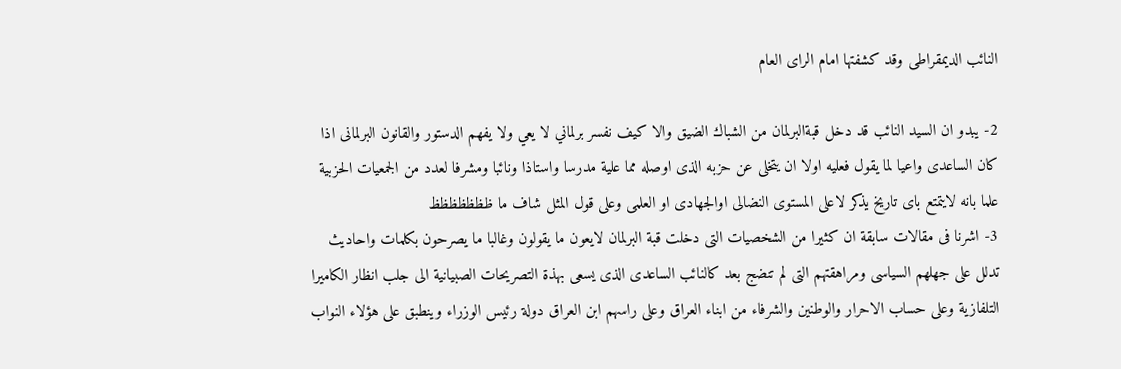النائب الديمقراطى وقد كشفتها امام الراى العام

2- يبدو ان السيد النائب قد دخل قبةالبرلمان من الشباك الضيق والا كيف نفسر برلماني لا يعي ولا يفهم الدستور والقانون البرلمانى اذا كان الساعدى واعيا لما يقول فعليه اولا ان يتخلى عن حزبه الذى اوصله مما علية مدرسا واستاذا ونائبا ومشرفا لعدد من الجمعيات الحزبية علما بانه لايتمتع باى تاريخ يذكر لاعلى المستوى النضالى اوالجهادى او العلمى وعلى قول المثل شاف ما ظظظظظظظ
3- اشرنا فى مقالات سابقة ان كثيرا من الشخصيات التى دخلت قبة البرلمان لايعون ما يقولون وغالبا ما يصرحون بكلمات واحاديث تدلل على جهلهم السياسى ومراهقتهم التى لم تنضج بعد كالنائب الساعدى الذى يسعى بهذة التصريحات الصبيانية الى جلب انظار الكاميرا التلفازية وعلى حساب الاحرار والوطنين والشرفاء من ابناء العراق وعلى راسهم ابن العراق دولة رئيس الوزراء وينطبق على هؤلاء النواب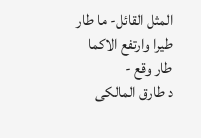المثل القائل- ما طار طيرا وارتفع الاكما طار وقع -
د طارق المالكى